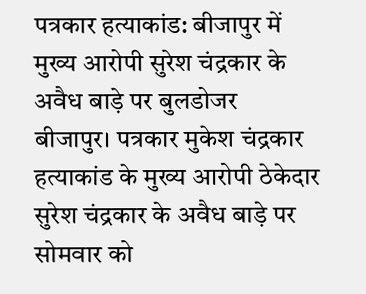पत्रकार हत्याकांड: बीजापुर में मुख्य आरोपी सुरेश चंद्रकार के अवैध बाड़े पर बुलडोजर
बीजापुर। पत्रकार मुकेश चंद्रकार हत्याकांड के मुख्य आरोपी ठेकेदार सुरेश चंद्रकार के अवैध बाड़े पर सोमवार को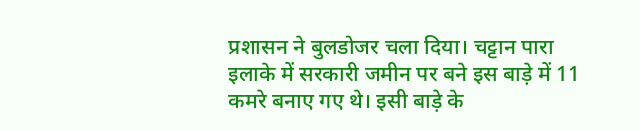प्रशासन ने बुलडोजर चला दिया। चट्टान पारा इलाके में सरकारी जमीन पर बने इस बाड़े में 11 कमरे बनाए गए थे। इसी बाड़े के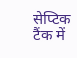सेप्टिक टैंक में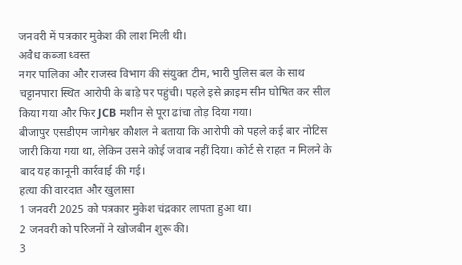जनवरी में पत्रकार मुकेश की लाश मिली थी।
अवैध कब्जा ध्वस्त
नगर पालिका और राजस्व विभाग की संयुक्त टीम, भारी पुलिस बल के साथ चट्टानपारा स्थित आरोपी के बाड़े पर पहुंची। पहले इसे क्राइम सीन घोषित कर सील किया गया और फिर JCB मशीन से पूरा ढांचा तोड़ दिया गया।
बीजापुर एसडीएम जागेश्वर कौशल ने बताया कि आरोपी को पहले कई बार नोटिस जारी किया गया था, लेकिन उसने कोई जवाब नहीं दिया। कोर्ट से राहत न मिलने के बाद यह कानूनी कार्रवाई की गई।
हत्या की वारदात और खुलासा
1 जनवरी 2025 को पत्रकार मुकेश चंद्रकार लापता हुआ था।
2 जनवरी को परिजनों ने खोजबीन शुरू की।
3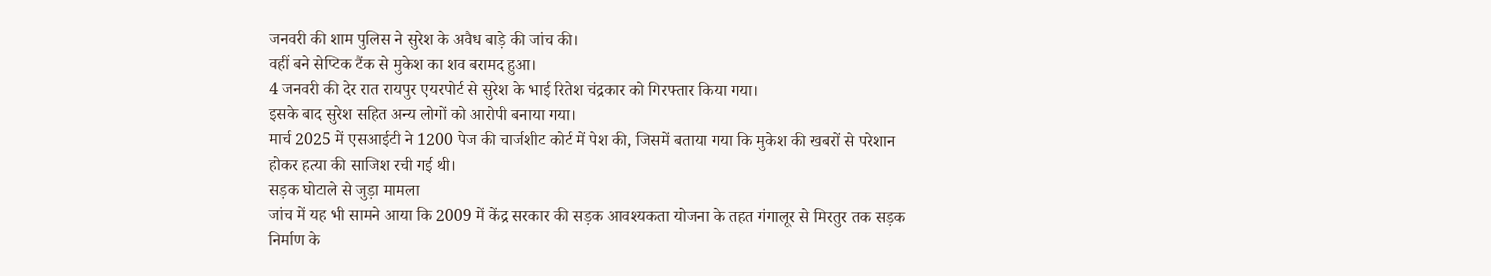जनवरी की शाम पुलिस ने सुरेश के अवैध बाड़े की जांच की।
वहीं बने सेप्टिक टैंक से मुकेश का शव बरामद हुआ।
4 जनवरी की देर रात रायपुर एयरपोर्ट से सुरेश के भाई रितेश चंद्रकार को गिरफ्तार किया गया।
इसके बाद सुरेश सहित अन्य लोगों को आरोपी बनाया गया।
मार्च 2025 में एसआईटी ने 1200 पेज की चार्जशीट कोर्ट में पेश की, जिसमें बताया गया कि मुकेश की खबरों से परेशान होकर हत्या की साजिश रची गई थी।
सड़क घोटाले से जुड़ा मामला
जांच में यह भी सामने आया कि 2009 में केंद्र सरकार की सड़क आवश्यकता योजना के तहत गंगालूर से मिरतुर तक सड़क निर्माण के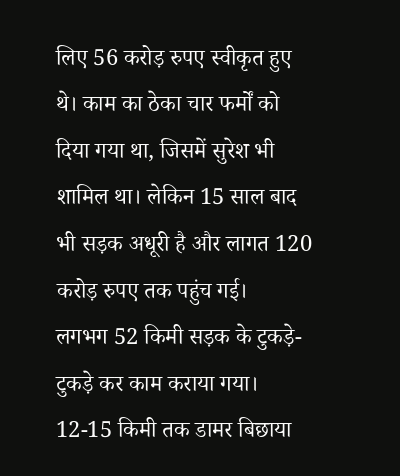लिए 56 करोड़ रुपए स्वीकृत हुए थे। काम का ठेका चार फर्मों को दिया गया था, जिसमें सुरेश भी शामिल था। लेकिन 15 साल बाद भी सड़क अधूरी है और लागत 120 करोड़ रुपए तक पहुंच गई।
लगभग 52 किमी सड़क के टुकड़े-टुकड़े कर काम कराया गया। 12-15 किमी तक डामर बिछाया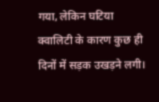गया, लेकिन घटिया क्वालिटी के कारण कुछ ही दिनों में सड़क उखड़ने लगी।